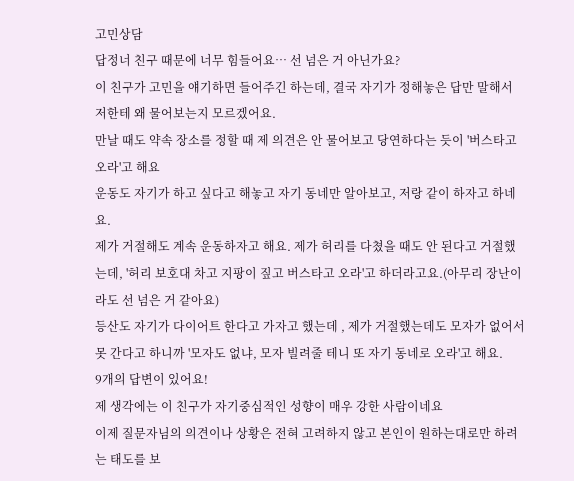고민상담
답정너 친구 때문에 너무 힘들어요… 선 넘은 거 아닌가요?
이 친구가 고민을 얘기하면 들어주긴 하는데, 결국 자기가 정해놓은 답만 말해서 저한테 왜 물어보는지 모르겠어요.
만날 때도 약속 장소를 정할 때 제 의견은 안 물어보고 당연하다는 듯이 '버스타고 오라'고 해요
운동도 자기가 하고 싶다고 해놓고 자기 동네만 알아보고, 저랑 같이 하자고 하네요.
제가 거절해도 계속 운동하자고 해요. 제가 허리를 다쳤을 때도 안 된다고 거절했는데, '허리 보호대 차고 지팡이 짚고 버스타고 오라'고 하더라고요.(아무리 장난이라도 선 넘은 거 같아요)
등산도 자기가 다이어트 한다고 가자고 했는데 , 제가 거절했는데도 모자가 없어서 못 간다고 하니까 '모자도 없냐, 모자 빌려줄 테니 또 자기 동네로 오라'고 해요.
9개의 답변이 있어요!
제 생각에는 이 친구가 자기중심적인 성향이 매우 강한 사람이네요
이제 질문자님의 의견이나 상황은 전혀 고려하지 않고 본인이 원하는대로만 하려는 태도를 보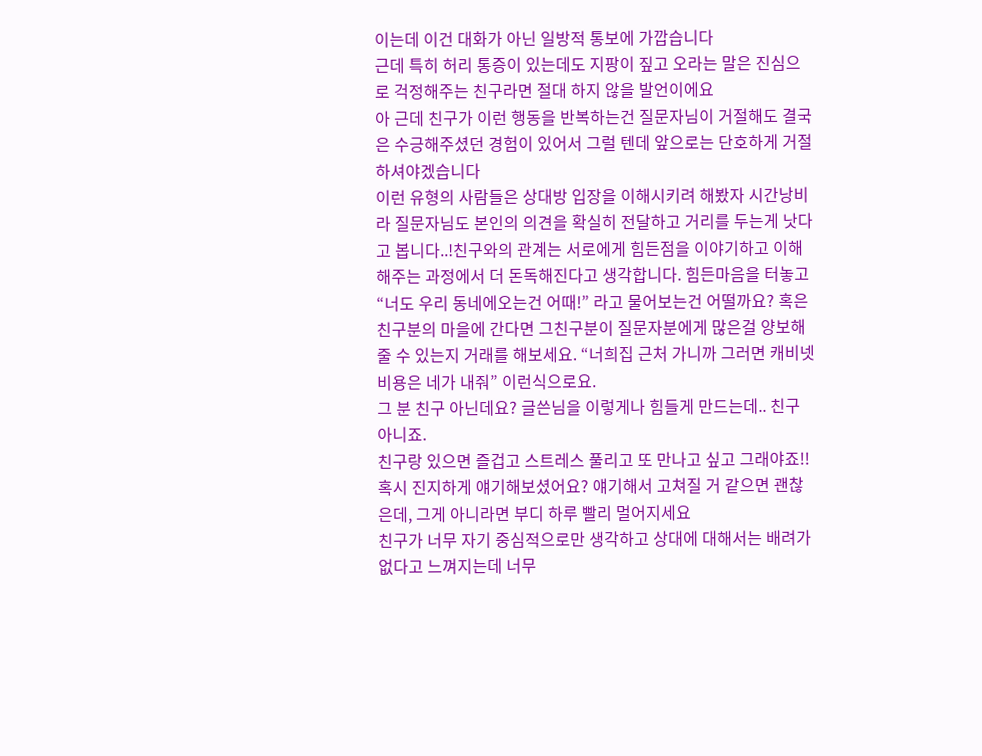이는데 이건 대화가 아닌 일방적 통보에 가깝습니다
근데 특히 허리 통증이 있는데도 지팡이 짚고 오라는 말은 진심으로 걱정해주는 친구라면 절대 하지 않을 발언이에요
아 근데 친구가 이런 행동을 반복하는건 질문자님이 거절해도 결국은 수긍해주셨던 경험이 있어서 그럴 텐데 앞으로는 단호하게 거절하셔야겠습니다
이런 유형의 사람들은 상대방 입장을 이해시키려 해봤자 시간낭비라 질문자님도 본인의 의견을 확실히 전달하고 거리를 두는게 낫다고 봅니다..!친구와의 관계는 서로에게 힘든점을 이야기하고 이해해주는 과정에서 더 돈독해진다고 생각합니다. 힘든마음을 터놓고 “너도 우리 동네에오는건 어때!” 라고 물어보는건 어떨까요? 혹은 친구분의 마을에 간다면 그친구분이 질문자분에게 많은걸 양보해 줄 수 있는지 거래를 해보세요. “너희집 근처 가니까 그러면 캐비넷 비용은 네가 내줘” 이런식으로요.
그 분 친구 아닌데요? 글쓴님을 이렇게나 힘들게 만드는데.. 친구 아니죠.
친구랑 있으면 즐겁고 스트레스 풀리고 또 만나고 싶고 그래야죠!!
혹시 진지하게 얘기해보셨어요? 얘기해서 고쳐질 거 같으면 괜찮은데, 그게 아니라면 부디 하루 빨리 멀어지세요
친구가 너무 자기 중심적으로만 생각하고 상대에 대해서는 배려가 없다고 느껴지는데 너무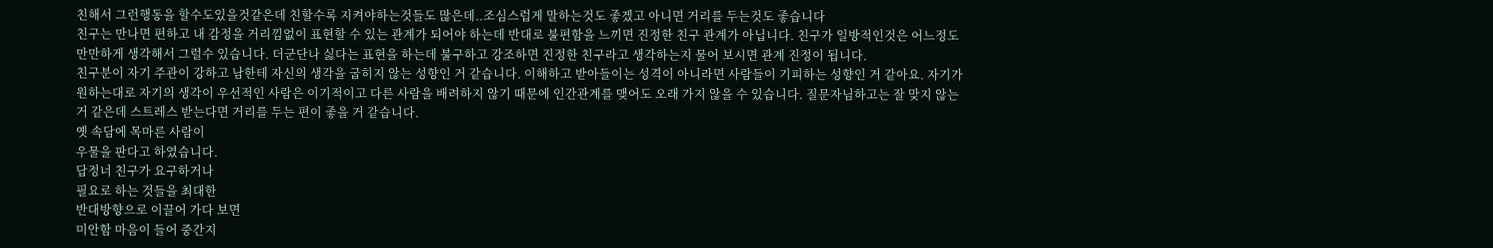친해서 그런행동을 할수도있을것같은데 친할수록 지켜야하는것들도 많은데..조심스럽게 말하는것도 좋겠고 아니면 거리를 두는것도 좋습니다
친구는 만나면 편하고 내 감정을 거리낌없이 표현할 수 있는 관계가 되어야 하는데 반대로 불편함을 느끼면 진정한 친구 관계가 아닙니다. 친구가 일방적인것은 어느정도 만만하게 생각해서 그럴수 있습니다. 더군단나 싫다는 표현을 하는데 불구하고 강조하면 진정한 친구라고 생각하는지 물어 보시면 관계 진정이 됩니다.
친구분이 자기 주관이 강하고 남한테 자신의 생각을 굽히지 않는 성향인 거 같습니다. 이해하고 받아들이는 성격이 아니라면 사람들이 기피하는 성향인 거 같아요. 자기가 원하는대로 자기의 생각이 우선적인 사람은 이기적이고 다른 사람을 배려하지 않기 때문에 인간관계를 맺어도 오래 가지 않을 수 있습니다. 질문자님하고는 잘 맞지 않는 거 같은데 스트레스 받는다면 거리를 두는 편이 좋을 거 같습니다.
옛 속담에 목마른 사람이
우물을 판다고 하였습니다.
답정너 친구가 요구하거나
필요로 하는 것들을 최대한
반대방향으로 이끌어 가다 보면
미안함 마음이 들어 중간지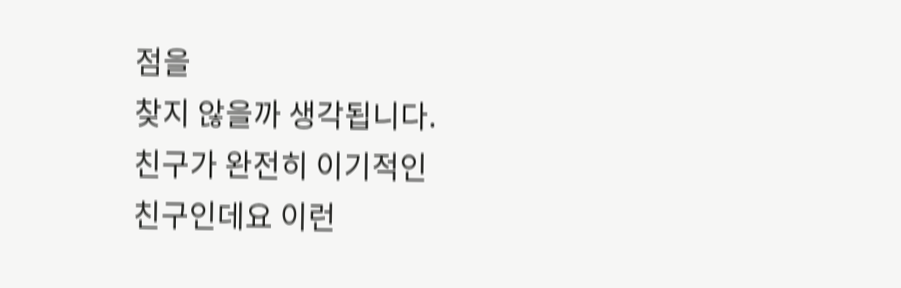점을
찾지 않을까 생각됩니다.
친구가 완전히 이기적인
친구인데요 이런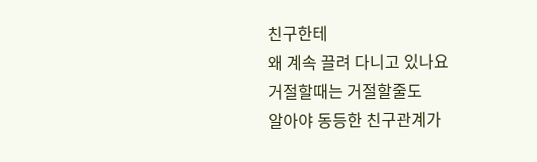친구한테
왜 계속 끌려 다니고 있나요
거절할때는 거절할줄도
알아야 동등한 친구관계가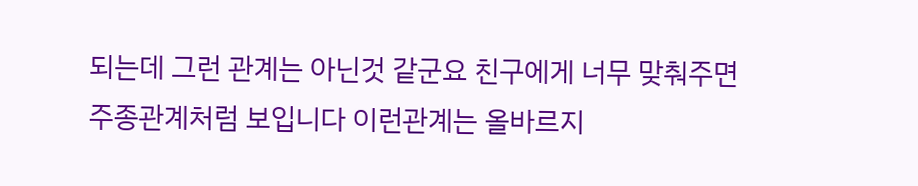되는데 그런 관계는 아닌것 같군요 친구에게 너무 맞춰주면 주종관계처럼 보입니다 이런관계는 올바르지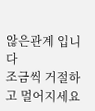않은관계 입니다
조금씩 거절하고 멀어지세요